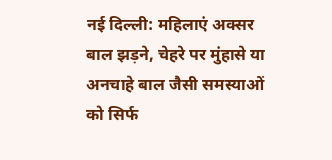नई दिल्ली: महिलाएं अक्सर बाल झड़ने, चेहरे पर मुंहासे या अनचाहे बाल जैसी समस्याओं को सिर्फ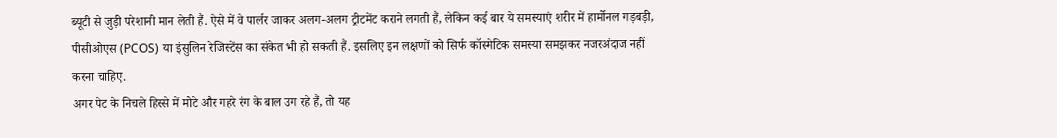ब्यूटी से जुड़ी परेशानी मान लेती हैं. ऐसे में वे पार्लर जाकर अलग-अलग ट्रीटमेंट कराने लगती हैं, लेकिन कई बार ये समस्याएं शरीर में हार्मोनल गड़बड़ी, पीसीओएस (PCOS) या इंसुलिन रेजिस्टेंस का संकेत भी हो सकती हैं. इसलिए इन लक्षणों को सिर्फ कॉस्मेटिक समस्या समझकर नजरअंदाज नहीं करना चाहिए.
अगर पेट के निचले हिस्से में मोटे और गहरे रंग के बाल उग रहे हैं, तो यह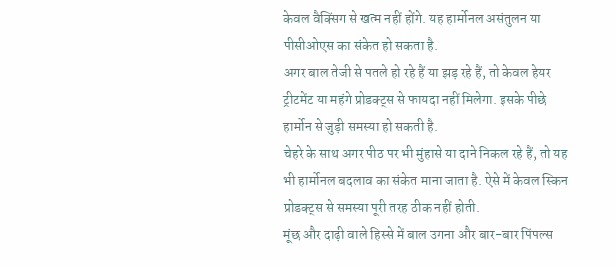केवल वैक्सिंग से खत्म नहीं होंगे. यह हार्मोनल असंतुलन या पीसीओएस का संकेत हो सकता है.
अगर बाल तेजी से पतले हो रहे हैं या झड़ रहे हैं, तो केवल हेयर ट्रीटमेंट या महंगे प्रोडक्ट्स से फायदा नहीं मिलेगा. इसके पीछे हार्मोन से जुड़ी समस्या हो सकती है.
चेहरे के साथ अगर पीठ पर भी मुंहासे या दाने निकल रहे हैं, तो यह भी हार्मोनल बदलाव का संकेत माना जाता है. ऐसे में केवल स्किन प्रोडक्ट्स से समस्या पूरी तरह ठीक नहीं होती.
मूंछ और दाढ़ी वाले हिस्से में बाल उगना और बार-बार पिंपल्स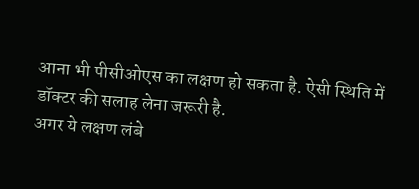आना भी पीसीओएस का लक्षण हो सकता है. ऐसी स्थिति में डॉक्टर की सलाह लेना जरूरी है.
अगर ये लक्षण लंबे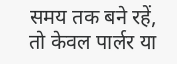समय तक बने रहें, तो केवल पार्लर या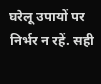घरेलू उपायों पर निर्भर न रहें. सही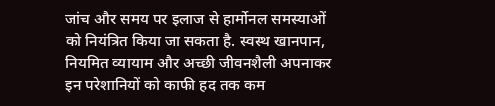जांच और समय पर इलाज से हार्मोनल समस्याओं को नियंत्रित किया जा सकता है. स्वस्थ खानपान, नियमित व्यायाम और अच्छी जीवनशैली अपनाकर इन परेशानियों को काफी हद तक कम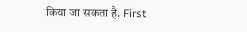किया जा सकता है. First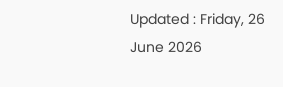Updated : Friday, 26 June 2026